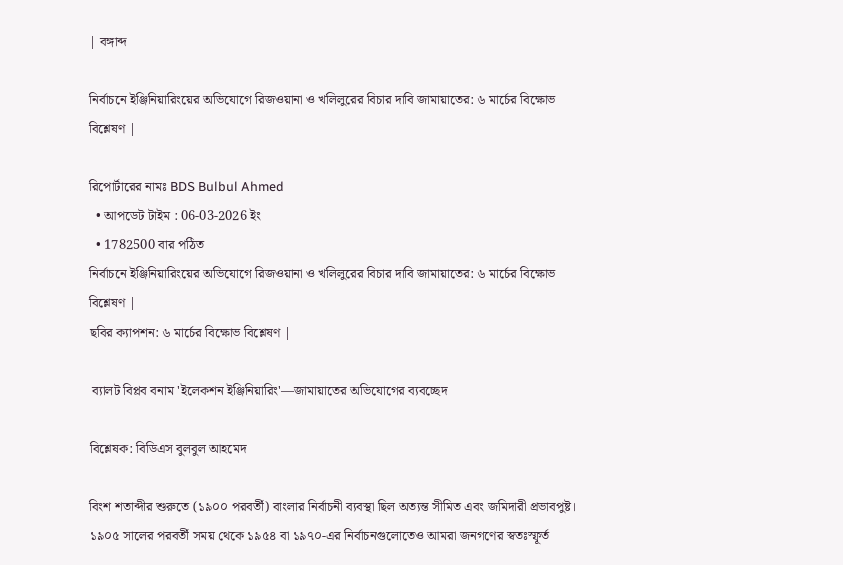| বঙ্গাব্দ

নির্বাচনে ইঞ্জিনিয়ারিংয়ের অভিযোগে রিজওয়ানা ও খলিলুরের বিচার দাবি জামায়াতের: ৬ মার্চের বিক্ষোভ বিশ্লেষণ |

রিপোর্টারের নামঃ BDS Bulbul Ahmed
  • আপডেট টাইম : 06-03-2026 ইং
  • 1782500 বার পঠিত
নির্বাচনে ইঞ্জিনিয়ারিংয়ের অভিযোগে রিজওয়ানা ও খলিলুরের বিচার দাবি জামায়াতের: ৬ মার্চের বিক্ষোভ বিশ্লেষণ |
ছবির ক্যাপশন: ৬ মার্চের বিক্ষোভ বিশ্লেষণ |

 ব্যালট বিপ্লব বনাম 'ইলেকশন ইঞ্জিনিয়ারিং'—জামায়াতের অভিযোগের ব্যবচ্ছেদ

বিশ্লেষক: বিডিএস বুলবুল আহমেদ

বিংশ শতাব্দীর শুরুতে (১৯০০ পরবর্তী) বাংলার নির্বাচনী ব্যবস্থা ছিল অত্যন্ত সীমিত এবং জমিদারী প্রভাবপুষ্ট। ১৯০৫ সালের পরবর্তী সময় থেকে ১৯৫৪ বা ১৯৭০-এর নির্বাচনগুলোতেও আমরা জনগণের স্বতঃস্ফূর্ত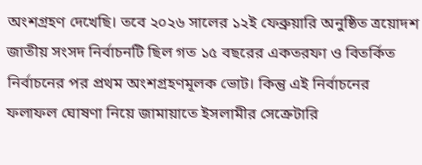অংশগ্রহণ দেখেছি। তবে ২০২৬ সালের ১২ই ফেব্রুয়ারি অনুষ্ঠিত ত্রয়োদশ জাতীয় সংসদ নির্বাচনটি ছিল গত ১৫ বছরের একতরফা ও বিতর্কিত নির্বাচনের পর প্রথম অংশগ্রহণমূলক ভোট। কিন্তু এই নির্বাচনের ফলাফল ঘোষণা নিয়ে জামায়াতে ইসলামীর সেক্রেটারি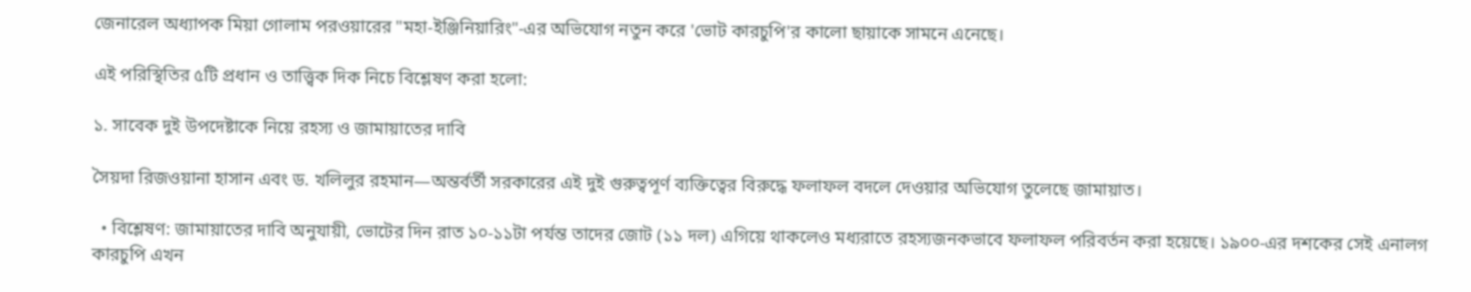জেনারেল অধ্যাপক মিয়া গোলাম পরওয়ারের "মহা-ইঞ্জিনিয়ারিং"-এর অভিযোগ নতুন করে 'ভোট কারচুপি'র কালো ছায়াকে সামনে এনেছে।

এই পরিস্থিতির ৫টি প্রধান ও তাত্ত্বিক দিক নিচে বিশ্লেষণ করা হলো:

১. সাবেক দুই উপদেষ্টাকে নিয়ে রহস্য ও জামায়াতের দাবি

সৈয়দা রিজওয়ানা হাসান এবং ড. খলিলুর রহমান—অন্তর্বর্তী সরকারের এই দুই গুরুত্বপূর্ণ ব্যক্তিত্বের বিরুদ্ধে ফলাফল বদলে দেওয়ার অভিযোগ তুলেছে জামায়াত।

  • বিশ্লেষণ: জামায়াতের দাবি অনুযায়ী, ভোটের দিন রাত ১০-১১টা পর্যন্ত তাদের জোট (১১ দল) এগিয়ে থাকলেও মধ্যরাতে রহস্যজনকভাবে ফলাফল পরিবর্তন করা হয়েছে। ১৯০০-এর দশকের সেই এনালগ কারচুপি এখন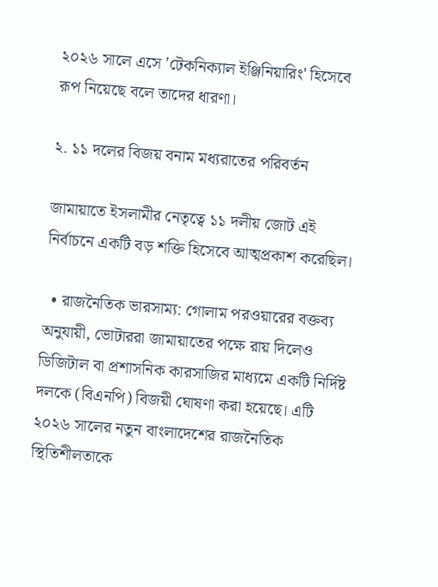২০২৬ সালে এসে 'টেকনিক্যাল ইঞ্জিনিয়ারিং' হিসেবে রূপ নিয়েছে বলে তাদের ধারণা।

২. ১১ দলের বিজয় বনাম মধ্যরাতের পরিবর্তন

জামায়াতে ইসলামীর নেতৃত্বে ১১ দলীয় জোট এই নির্বাচনে একটি বড় শক্তি হিসেবে আত্মপ্রকাশ করেছিল।

  • রাজনৈতিক ভারসাম্য: গোলাম পরওয়ারের বক্তব্য অনুযায়ী, ভোটাররা জামায়াতের পক্ষে রায় দিলেও ডিজিটাল বা প্রশাসনিক কারসাজির মাধ্যমে একটি নির্দিষ্ট দলকে (বিএনপি) বিজয়ী ঘোষণা করা হয়েছে। এটি ২০২৬ সালের নতুন বাংলাদেশের রাজনৈতিক স্থিতিশীলতাকে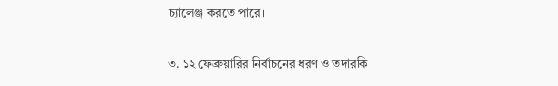চ্যালেঞ্জ করতে পারে।

৩. ১২ ফেব্রুয়ারির নির্বাচনের ধরণ ও তদারকি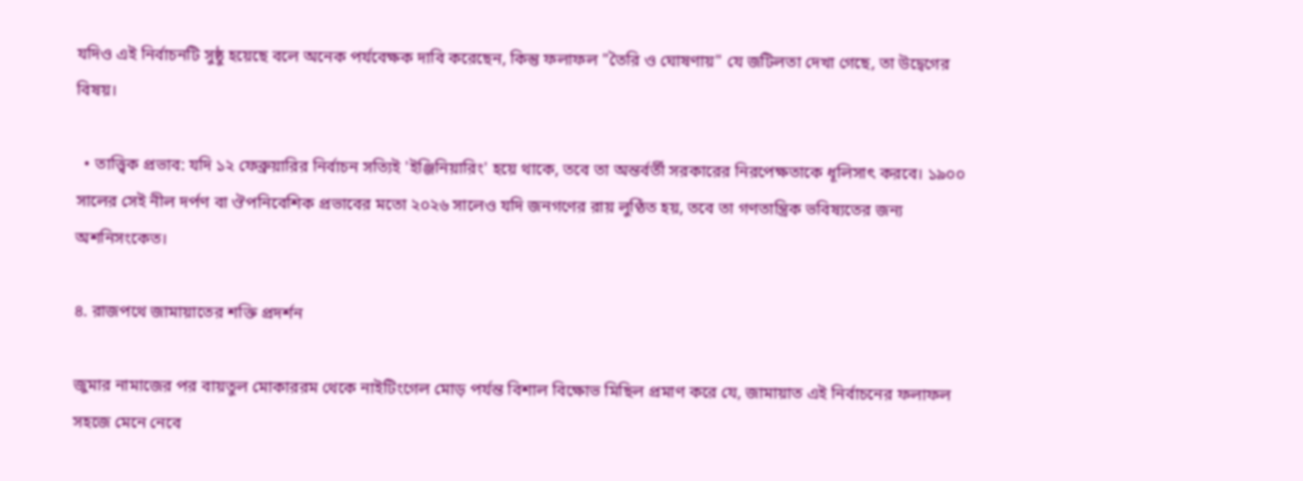যদিও এই নির্বাচনটি সুষ্ঠু হয়েছে বলে অনেক পর্যবেক্ষক দাবি করেছেন, কিন্তু ফলাফল "তৈরি ও ঘোষণায়" যে জটিলতা দেখা গেছে, তা উদ্বেগের বিষয়।

  • তাত্ত্বিক প্রভাব: যদি ১২ ফেব্রুয়ারির নির্বাচন সত্যিই 'ইঞ্জিনিয়ারিং' হয়ে থাকে, তবে তা অন্তর্বর্তী সরকারের নিরপেক্ষতাকে ধূলিসাৎ করবে। ১৯০০ সালের সেই নীল দর্পণ বা ঔপনিবেশিক প্রভাবের মতো ২০২৬ সালেও যদি জনগণের রায় লুণ্ঠিত হয়, তবে তা গণতান্ত্রিক ভবিষ্যতের জন্য অশনিসংকেত।

৪. রাজপথে জামায়াতের শক্তি প্রদর্শন

জুমার নামাজের পর বায়তুল মোকাররম থেকে নাইটিংগেল মোড় পর্যন্ত বিশাল বিক্ষোভ মিছিল প্রমাণ করে যে, জামায়াত এই নির্বাচনের ফলাফল সহজে মেনে নেবে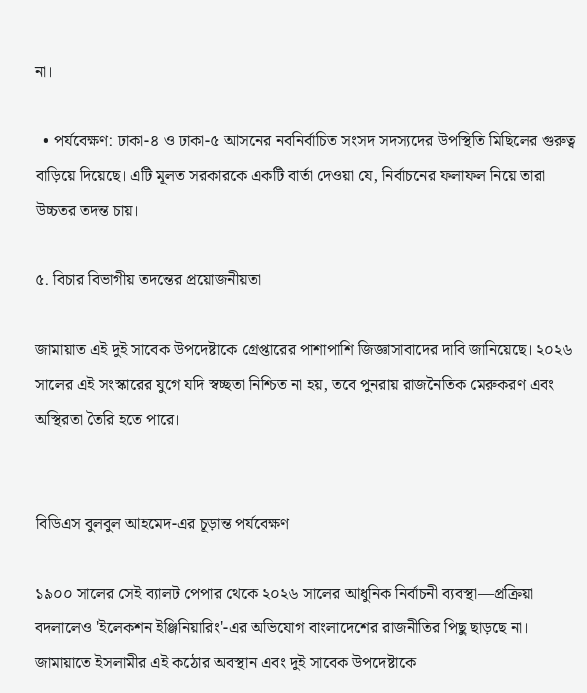না।

  • পর্যবেক্ষণ: ঢাকা-৪ ও ঢাকা-৫ আসনের নবনির্বাচিত সংসদ সদস্যদের উপস্থিতি মিছিলের গুরুত্ব বাড়িয়ে দিয়েছে। এটি মূলত সরকারকে একটি বার্তা দেওয়া যে, নির্বাচনের ফলাফল নিয়ে তারা উচ্চতর তদন্ত চায়।

৫. বিচার বিভাগীয় তদন্তের প্রয়োজনীয়তা

জামায়াত এই দুই সাবেক উপদেষ্টাকে গ্রেপ্তারের পাশাপাশি জিজ্ঞাসাবাদের দাবি জানিয়েছে। ২০২৬ সালের এই সংস্কারের যুগে যদি স্বচ্ছতা নিশ্চিত না হয়, তবে পুনরায় রাজনৈতিক মেরুকরণ এবং অস্থিরতা তৈরি হতে পারে।


বিডিএস বুলবুল আহমেদ-এর চূড়ান্ত পর্যবেক্ষণ

১৯০০ সালের সেই ব্যালট পেপার থেকে ২০২৬ সালের আধুনিক নির্বাচনী ব্যবস্থা—প্রক্রিয়া বদলালেও 'ইলেকশন ইঞ্জিনিয়ারিং'-এর অভিযোগ বাংলাদেশের রাজনীতির পিছু ছাড়ছে না। জামায়াতে ইসলামীর এই কঠোর অবস্থান এবং দুই সাবেক উপদেষ্টাকে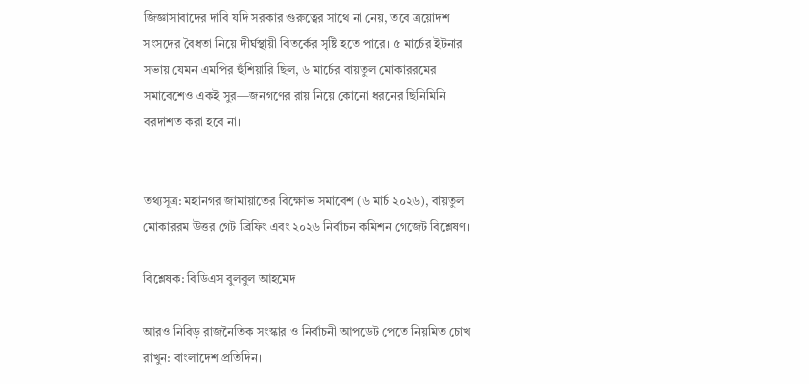জিজ্ঞাসাবাদের দাবি যদি সরকার গুরুত্বের সাথে না নেয়, তবে ত্রয়োদশ সংসদের বৈধতা নিয়ে দীর্ঘস্থায়ী বিতর্কের সৃষ্টি হতে পারে। ৫ মার্চের ইটনার সভায় যেমন এমপির হুঁশিয়ারি ছিল, ৬ মার্চের বায়তুল মোকাররমের সমাবেশেও একই সুর—জনগণের রায় নিয়ে কোনো ধরনের ছিনিমিনি বরদাশত করা হবে না।


তথ্যসূত্র: মহানগর জামায়াতের বিক্ষোভ সমাবেশ (৬ মার্চ ২০২৬), বায়তুল মোকাররম উত্তর গেট ব্রিফিং এবং ২০২৬ নির্বাচন কমিশন গেজেট বিশ্লেষণ।

বিশ্লেষক: বিডিএস বুলবুল আহমেদ

আরও নিবিড় রাজনৈতিক সংস্কার ও নির্বাচনী আপডেট পেতে নিয়মিত চোখ রাখুন: বাংলাদেশ প্রতিদিন।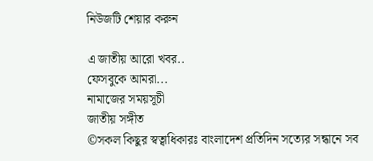নিউজটি শেয়ার করুন

এ জাতীয় আরো খবর..
ফেসবুকে আমরা...
নামাজের সময়সূচী
জাতীয় সঙ্গীত
©সকল কিছুর স্বত্বাধিকারঃ বাংলাদেশ প্রতিদিন সত্যের সন্ধানে সব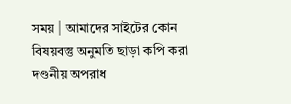সময় | আমাদের সাইটের কোন বিষয়বস্তু অনুমতি ছাড়া কপি করা দণ্ডনীয় অপরাধ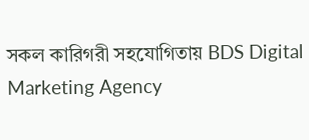সকল কারিগরী সহযোগিতায় BDS Digital Marketing Agency